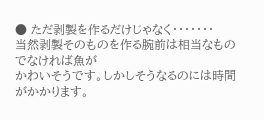● ただ剥製を作るだけじゃなく・・・・・・・
当然剥製そのものを作る腕前は相当なものでなければ魚が
かわいそうです。しかしそうなるのには時間がかかります。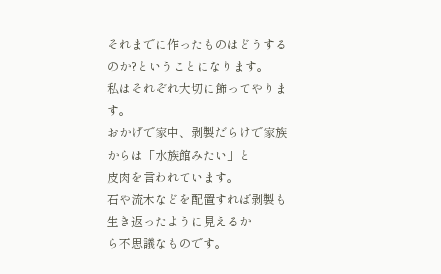それまでに作ったものはどうするのか?ということになります。
私はそれぞれ大切に飾ってやります。
おかげで家中、剥製だらけで家族からは「水族館みたい」と
皮肉を言われています。
石や流木などを配置すれば剥製も生き返ったように見えるか
ら不思議なものです。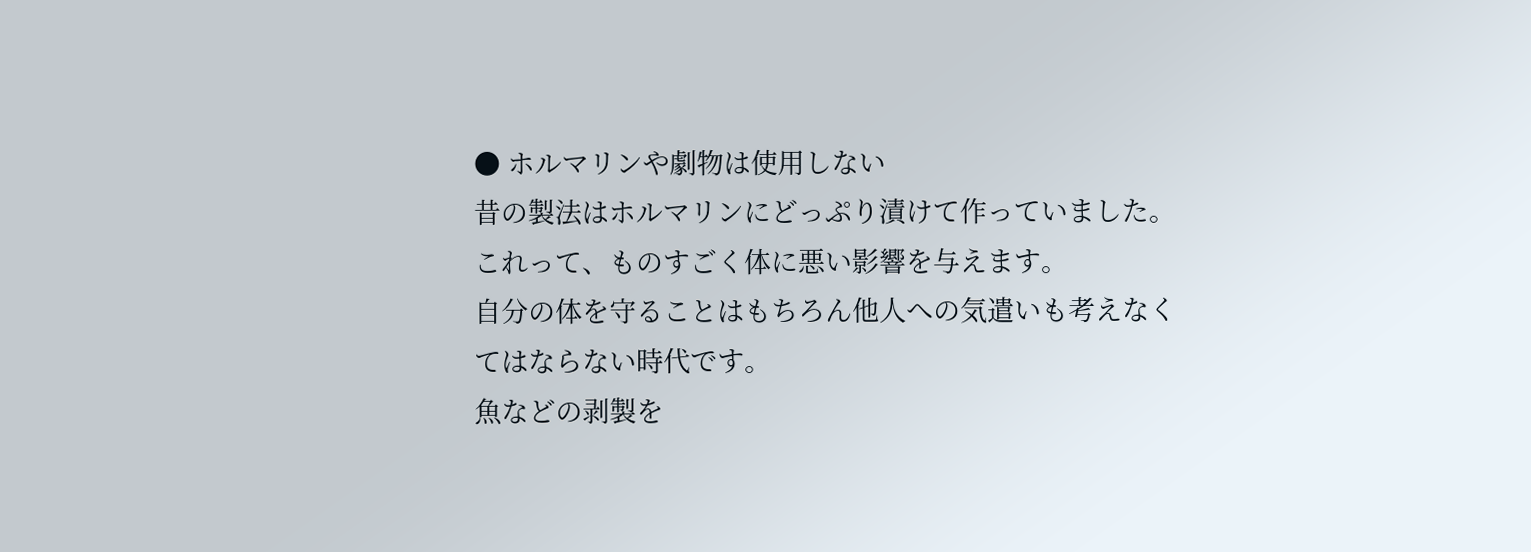● ホルマリンや劇物は使用しない
昔の製法はホルマリンにどっぷり漬けて作っていました。
これって、ものすごく体に悪い影響を与えます。
自分の体を守ることはもちろん他人への気遣いも考えなく
てはならない時代です。
魚などの剥製を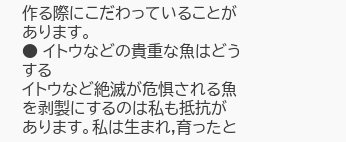作る際にこだわっていることがあります。
● イトウなどの貴重な魚はどうする
イトウなど絶滅が危惧される魚を剥製にするのは私も抵抗が
あります。私は生まれ,育ったと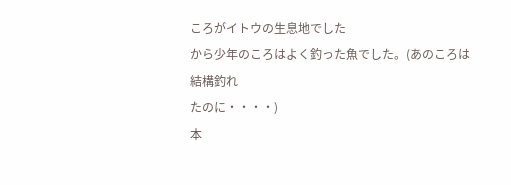ころがイトウの生息地でした
から少年のころはよく釣った魚でした。(あのころは結構釣れ
たのに・・・・)
本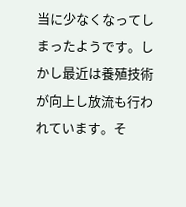当に少なくなってしまったようです。しかし最近は養殖技術
が向上し放流も行われています。そ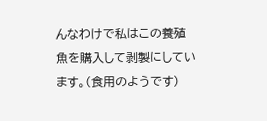んなわけで私はこの養殖
魚を購入して剥製にしています。(食用のようです)